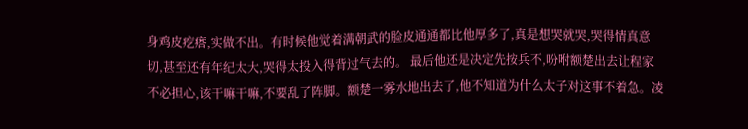身鸡皮疙瘩,实做不出。有时候他觉着满朝武的脸皮通通都比他厚多了,真是想哭就哭,哭得情真意切,甚至还有年纪太大,哭得太投入得背过气去的。 最后他还是决定先按兵不,吩咐额楚出去让程家不必担心,该干嘛干嘛,不要乱了阵脚。额楚一雾水地出去了,他不知道为什么太子对这事不着急。凌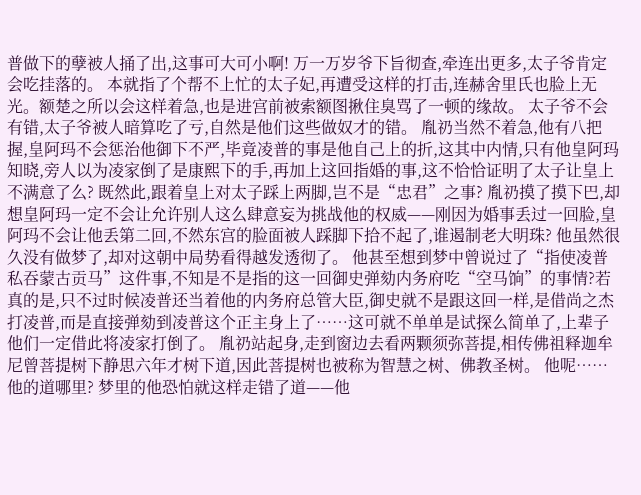普做下的孽被人捅了出,这事可大可小啊! 万一万岁爷下旨彻查,牵连出更多,太子爷肯定会吃挂落的。 本就指了个帮不上忙的太子妃,再遭受这样的打击,连赫舍里氏也脸上无光。额楚之所以会这样着急,也是进宫前被索额图揪住臭骂了一顿的缘故。 太子爷不会有错,太子爷被人暗算吃了亏,自然是他们这些做奴才的错。 胤礽当然不着急,他有八把握,皇阿玛不会惩治他御下不严,毕竟凌普的事是他自己上的折,这其中内情,只有他皇阿玛知晓,旁人以为凌家倒了是康熙下的手,再加上这回指婚的事,这不恰恰证明了太子让皇上不满意了么? 既然此,跟着皇上对太子踩上两脚,岂不是“忠君”之事? 胤礽摸了摸下巴,却想皇阿玛一定不会让允许别人这么肆意妄为挑战他的权威——刚因为婚事丢过一回脸,皇阿玛不会让他丢第二回,不然东宫的脸面被人踩脚下拾不起了,谁遏制老大明珠? 他虽然很久没有做梦了,却对这朝中局势看得越发透彻了。 他甚至想到梦中曾说过了“指使凌普私吞蒙古贡马”这件事,不知是不是指的这一回御史弹劾内务府吃“空马饷”的事情?若真的是,只不过时候凌普还当着他的内务府总管大臣,御史就不是跟这回一样,是借尚之杰打凌普,而是直接弹劾到凌普这个正主身上了……这可就不单单是试探么简单了,上辈子他们一定借此将凌家打倒了。 胤礽站起身,走到窗边去看两颗须弥菩提,相传佛祖释迦牟尼曾菩提树下静思六年才树下道,因此菩提树也被称为智慧之树、佛教圣树。 他呢……他的道哪里? 梦里的他恐怕就这样走错了道——他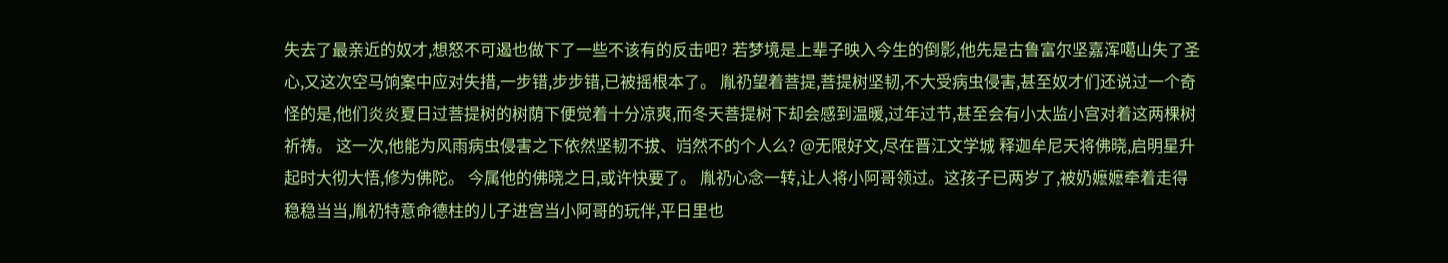失去了最亲近的奴才,想怒不可遏也做下了一些不该有的反击吧? 若梦境是上辈子映入今生的倒影,他先是古鲁富尔坚嘉浑噶山失了圣心,又这次空马饷案中应对失措,一步错,步步错,已被摇根本了。 胤礽望着菩提,菩提树坚韧,不大受病虫侵害,甚至奴才们还说过一个奇怪的是,他们炎炎夏日过菩提树的树荫下便觉着十分凉爽,而冬天菩提树下却会感到温暖,过年过节,甚至会有小太监小宫对着这两棵树祈祷。 这一次,他能为风雨病虫侵害之下依然坚韧不拔、岿然不的个人么? @无限好文,尽在晋江文学城 释迦牟尼天将佛晓,启明星升起时大彻大悟,修为佛陀。 今属他的佛晓之日,或许快要了。 胤礽心念一转,让人将小阿哥领过。这孩子已两岁了,被奶嬷嬷牵着走得稳稳当当,胤礽特意命德柱的儿子进宫当小阿哥的玩伴,平日里也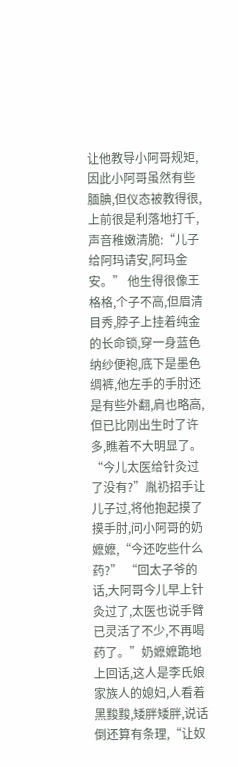让他教导小阿哥规矩,因此小阿哥虽然有些腼腆,但仪态被教得很,上前很是利落地打千,声音稚嫩清脆:“儿子给阿玛请安,阿玛金安。” 他生得很像王格格,个子不高,但眉清目秀,脖子上挂着纯金的长命锁,穿一身蓝色纳纱便袍,底下是墨色绸裤,他左手的手肘还是有些外翻,肩也略高,但已比刚出生时了许多,瞧着不大明显了。 “今儿太医给针灸过了没有?”胤礽招手让儿子过,将他抱起摸了摸手肘,问小阿哥的奶嬷嬷,“今还吃些什么药?” “回太子爷的话,大阿哥今儿早上针灸过了,太医也说手臂已灵活了不少,不再喝药了。”奶嬷嬷跪地上回话,这人是李氏娘家族人的媳妇,人看着黑黢黢,矮胖矮胖,说话倒还算有条理,“让奴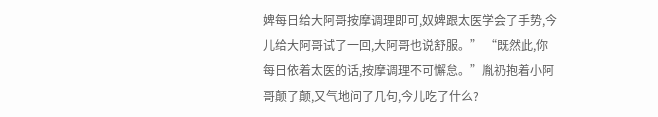婢每日给大阿哥按摩调理即可,奴婢跟太医学会了手势,今儿给大阿哥试了一回,大阿哥也说舒服。” “既然此,你每日依着太医的话,按摩调理不可懈怠。”胤礽抱着小阿哥颠了颠,又气地问了几句,今儿吃了什么?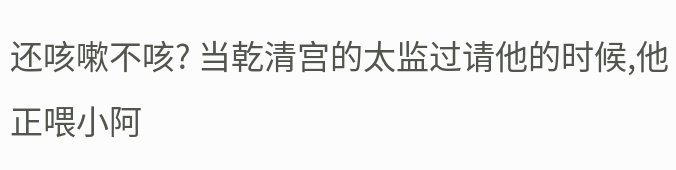还咳嗽不咳? 当乾清宫的太监过请他的时候,他正喂小阿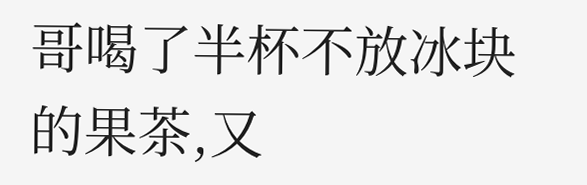哥喝了半杯不放冰块的果茶,又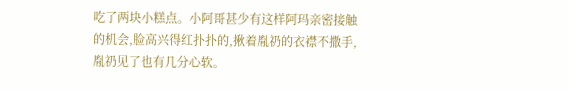吃了两块小糕点。小阿哥甚少有这样阿玛亲密接触的机会,脸高兴得红扑扑的,揪着胤礽的衣襟不撒手,胤礽见了也有几分心软。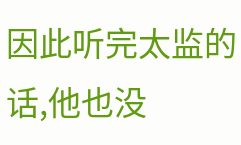因此听完太监的话,他也没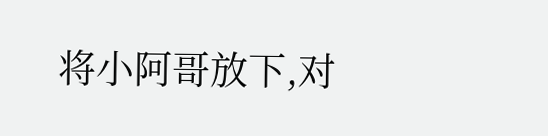将小阿哥放下,对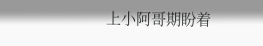上小阿哥期盼着